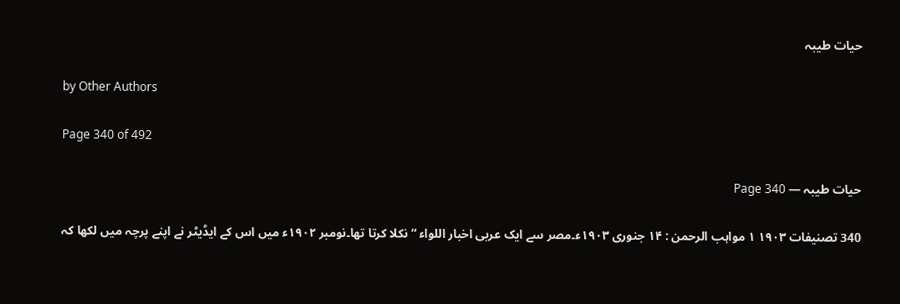حیات طیبہ

by Other Authors

Page 340 of 492

حیات طیبہ — Page 340

340 تصنیفات ۱۹۰۳ ۱ مواہب الرحمن : ۱۴ جنوری ۱۹۰۳ء۔مصر سے ایک عربی اخبار اللواء “ نکلا کرتا تھا۔نومبر ۱۹۰۲ء میں اس کے ایڈیٹر نے اپنے پرچہ میں لکھا کہ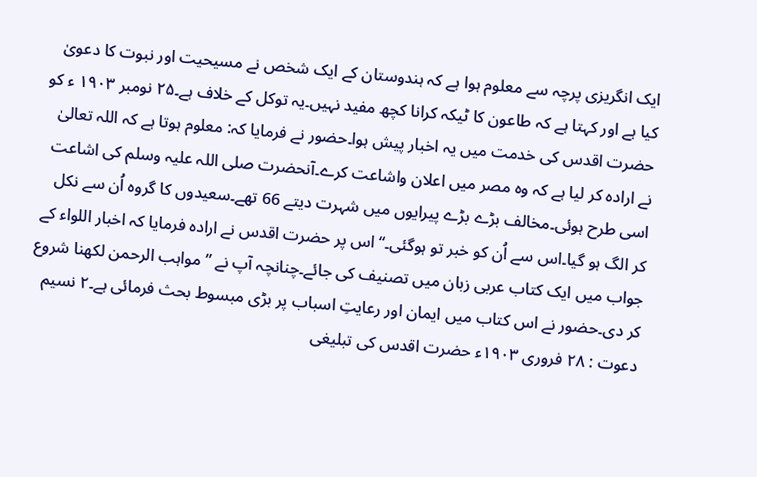ایک انگریزی پرچہ سے معلوم ہوا ہے کہ ہندوستان کے ایک شخص نے مسیحیت اور نبوت کا دعویٰ کیا ہے اور کہتا ہے کہ طاعون کا ٹیکہ کرانا کچھ مفید نہیں۔یہ توکل کے خلاف ہے۔۲۵ نومبر ۱۹۰۳ ء کو حضرت اقدس کی خدمت میں یہ اخبار پیش ہوا۔حضور نے فرمایا کہ: معلوم ہوتا ہے کہ اللہ تعالیٰ نے ارادہ کر لیا ہے کہ وہ مصر میں اعلان واشاعت کرے۔آنحضرت صلی اللہ علیہ وسلم کی اشاعت اسی طرح ہوئی۔مخالف بڑے بڑے پیرایوں میں شہرت دیتے 66 تھے۔سعیدوں کا گروہ اُن سے نکل کر الگ ہو گیا۔اس سے اُن کو خبر تو ہوگئی۔“ اس پر حضرت اقدس نے ارادہ فرمایا کہ اخبار اللواء کے جواب میں ایک کتاب عربی زبان میں تصنیف کی جائے۔چنانچہ آپ نے ”مواہب الرحمن لکھنا شروع کر دی۔حضور نے اس کتاب میں ایمان اور رعایتِ اسباب پر بڑی مبسوط بحث فرمائی ہے۔۲ نسیم دعوت : ۲۸ فروری ۱۹۰۳ء حضرت اقدس کی تبلیغی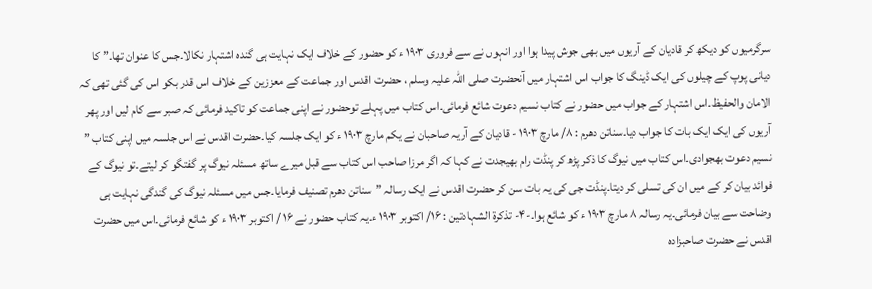سرگرمیوں کو دیکھ کر قادیان کے آریوں میں بھی جوش پیدا ہوا اور انہوں نے سے فروری ۱۹۰۳ ء کو حضور کے خلاف ایک نہایت ہی گندہ اشتہار نکالا۔جس کا عنوان تھا۔” کا دیانی پوپ کے چیلوں کی ایک ڈینگ کا جواب اس اشتہار میں آنحضرت صلی اللہ علیہ وسلم ، حضرت اقدس اور جماعت کے معززین کے خلاف اس قدر بکو اس کی گئی تھی کہ الامان والحفیظ۔اس اشتہار کے جواب میں حضور نے کتاب نسیم دعوت شائع فرمائی۔اس کتاب میں پہلے توحضور نے اپنی جماعت کو تاکید فرمائی کہ صبر سے کام لیں اور پھر آریوں کی ایک ایک بات کا جواب دیا۔سناتن دھرم : ۸/ مارچ ۱۹۰۳ - قادیان کے آریہ صاحبان نے یکم مارچ ۱۹۰۳ ء کو ایک جلسہ کیا۔حضرت اقدس نے اس جلسہ میں اپنی کتاب ” نسیم دعوت بھجوادی۔اس کتاب میں نیوگ کا ذکر پڑھ کر پنڈت رام بھیجدت نے کہا کہ اگر مرزا صاحب اس کتاب سے قبل میرے ساتھ مسئلہ نیوگ پر گفتگو کر لیتے۔تو نیوگ کے فوائد بیان کر کے میں ان کی تسلی کر دیتا۔پنڈت جی کی یہ بات سن کر حضرت اقدس نے ایک رسالہ ”سناتن دھرم تصنیف فرمایا۔جس میں مسئلہ نیوگ کی گندگی نہایت ہی وضاحت سے بیان فرمائی۔یہ رسالہ ۸ مارچ ۱۹۰۳ ء کو شائع ہوا۔-۴- تذکرۃ الشہادتین : ۱۶/ اکتوبر ۱۹۰۳ ء۔یہ کتاب حضور نے ۱۶ / اکتوبر ۱۹۰۳ ء کو شائع فرمائی۔اس میں حضرت اقدس نے حضرت صاحبزادہ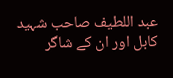عبد اللطیف صاحب شہید کابل اور ان کے شاگر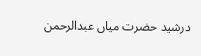درشید حضرت میاں عبدالرحمن